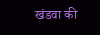खंडवा की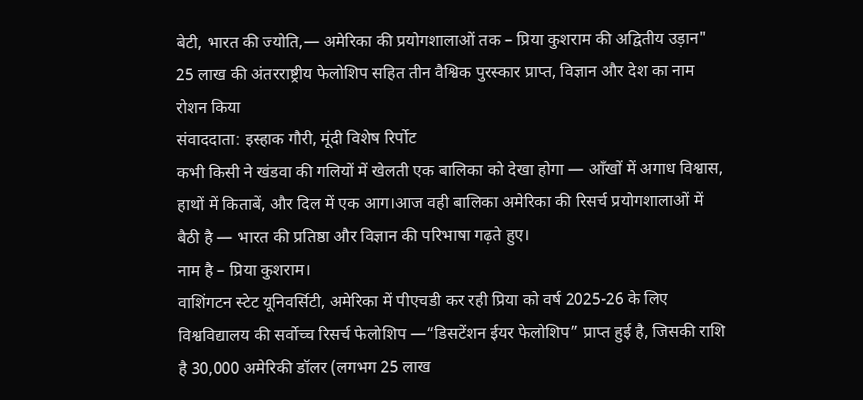बेटी, भारत की ज्योति,— अमेरिका की प्रयोगशालाओं तक – प्रिया कुशराम की अद्वितीय उड़ान"
25 लाख की अंतरराष्ट्रीय फेलोशिप सहित तीन वैश्विक पुरस्कार प्राप्त, विज्ञान और देश का नाम रोशन किया
संवाददाता: इस्हाक गौरी, मूंदी विशेष रिर्पोट
कभी किसी ने खंडवा की गलियों में खेलती एक बालिका को देखा होगा — आँखों में अगाध विश्वास, हाथों में किताबें, और दिल में एक आग।आज वही बालिका अमेरिका की रिसर्च प्रयोगशालाओं में बैठी है — भारत की प्रतिष्ठा और विज्ञान की परिभाषा गढ़ते हुए।
नाम है – प्रिया कुशराम।
वाशिंगटन स्टेट यूनिवर्सिटी, अमेरिका में पीएचडी कर रही प्रिया को वर्ष 2025-26 के लिए विश्वविद्यालय की सर्वोच्च रिसर्च फेलोशिप —“डिसटेंशन ईयर फेलोशिप” प्राप्त हुई है, जिसकी राशि है 30,000 अमेरिकी डॉलर (लगभग 25 लाख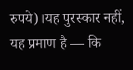रुपये)।यह पुरस्कार नहीं, यह प्रमाण है — कि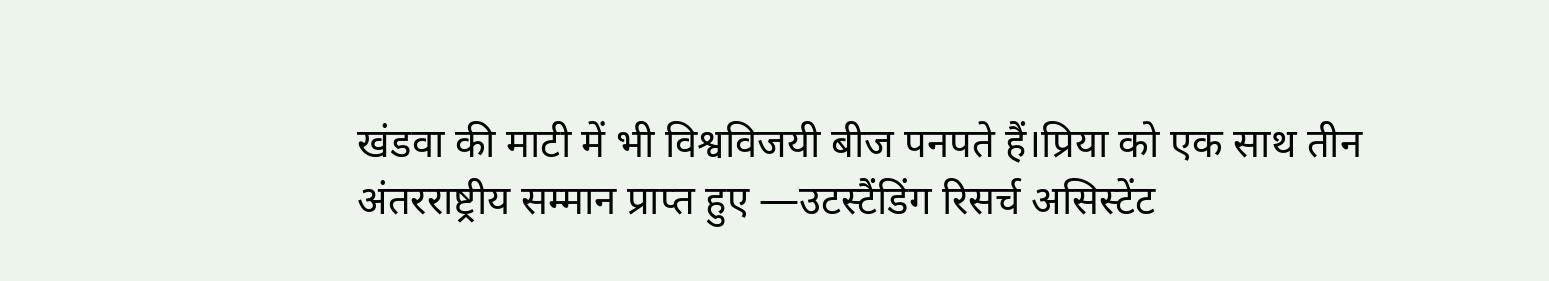खंडवा की माटी में भी विश्वविजयी बीज पनपते हैं।प्रिया को एक साथ तीन अंतरराष्ट्रीय सम्मान प्राप्त हुए —उटस्टैंडिंग रिसर्च असिस्टेंट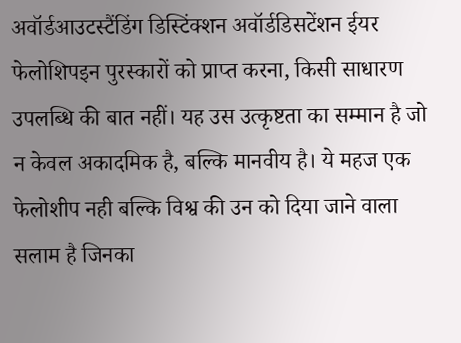अवॉर्डआउटस्टैंडिंग डिस्टिंक्शन अवॉर्डडिसटेंशन ईयर फेलोशिपइन पुरस्कारों को प्राप्त करना, किसी साधारण उपलब्धि की बात नहीं। यह उस उत्कृष्टता का सम्मान है जो न केवल अकादमिक है, बल्कि मानवीय है। ये महज एक फेलोशीप नही बल्कि विश्व की उन को दिया जाने वाला सलाम है जिनका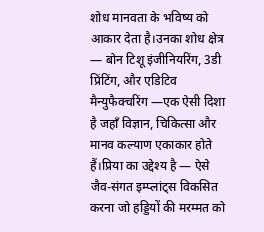शोध मानवता के भविष्य को आकार देता है।उनका शोध क्षेत्र — बोन टिशू इंजीनियरिंग, 3डी प्रिंटिंग, और एडिटिव मैन्युफैक्चरिंग —एक ऐसी दिशा है जहाँ विज्ञान, चिकित्सा और मानव कल्याण एकाकार होते हैं।प्रिया का उद्देश्य है — ऐसे जैव-संगत इम्प्लांट्स विकसित करना जो हड्डियों की मरम्मत को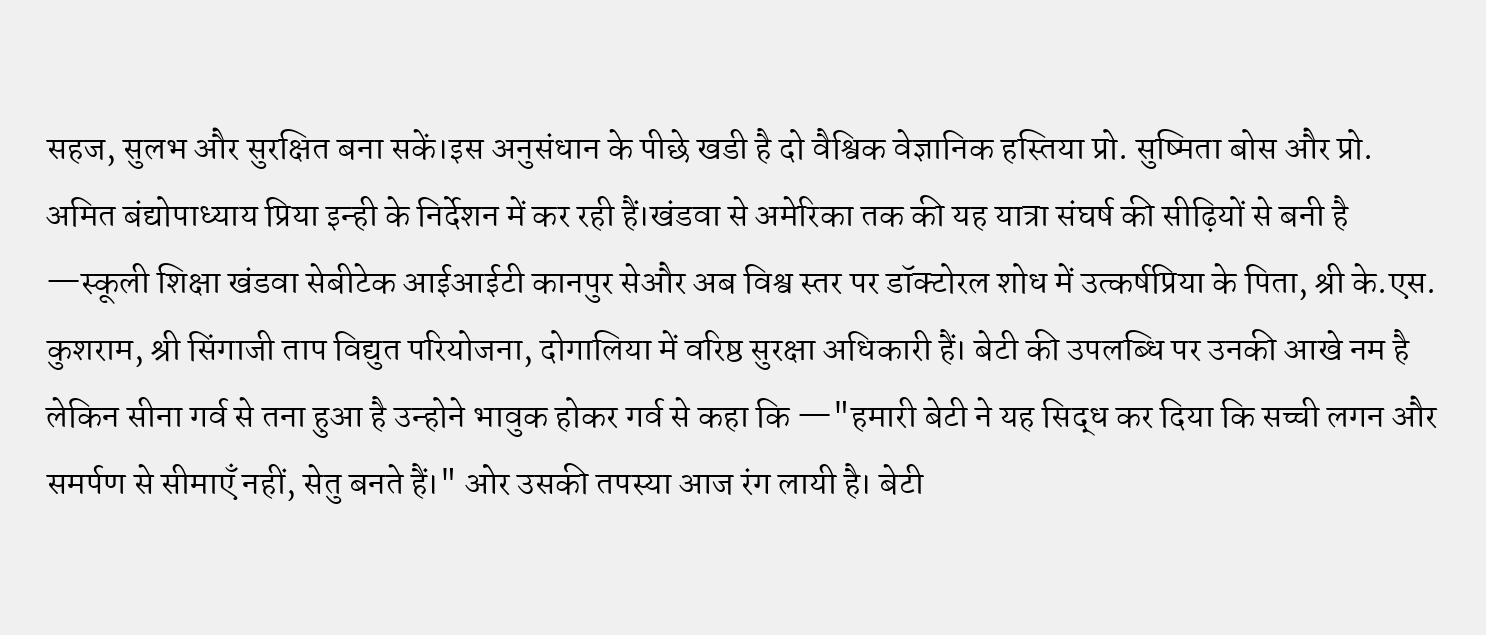सहज, सुलभ और सुरक्षित बना सकें।इस अनुसंधान के पीछे खडी है दो वैश्विक वेज्ञानिक हस्तिया प्रो. सुष्मिता बोस और प्रो. अमित बंद्योपाध्याय प्रिया इन्ही के निर्देशन में कर रही हैं।खंडवा से अमेरिका तक की यह यात्रा संघर्ष की सीढ़ियों से बनी है —स्कूली शिक्षा खंडवा सेबीटेक आईआईटी कानपुर सेऔर अब विश्व स्तर पर डॉक्टोरल शोध में उत्कर्षप्रिया के पिता, श्री के.एस. कुशराम, श्री सिंगाजी ताप विद्युत परियोजना, दोगालिया में वरिष्ठ सुरक्षा अधिकारी हैं। बेटी की उपलब्धि पर उनकी आखे नम है लेकिन सीना गर्व से तना हुआ है उन्होने भावुक होकर गर्व से कहा कि —"हमारी बेटी ने यह सिद्ध कर दिया कि सच्ची लगन और समर्पण से सीमाएँ नहीं, सेतु बनते हैं।" ओर उसकी तपस्या आज रंग लायी है। बेटी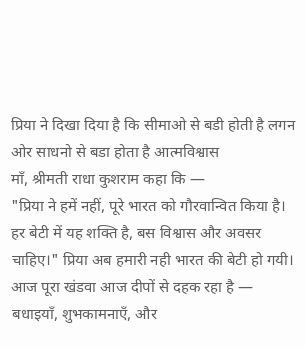प्रिया ने दिखा दिया है कि सीमाओ से बडी होती है लगन ओर साधनो से बडा होता है आत्मविश्वास
माँ, श्रीमती राधा कुशराम कहा कि —
"प्रिया ने हमें नहीं, पूरे भारत को गौरवान्वित किया है। हर बेटी में यह शक्ति है, बस विश्वास और अवसर चाहिए।" प्रिया अब हमारी नही भारत की बेटी हो गयी।
आज पूरा खंडवा आज दीपों से दहक रहा है —
बधाइयाँ, शुभकामनाएँ, और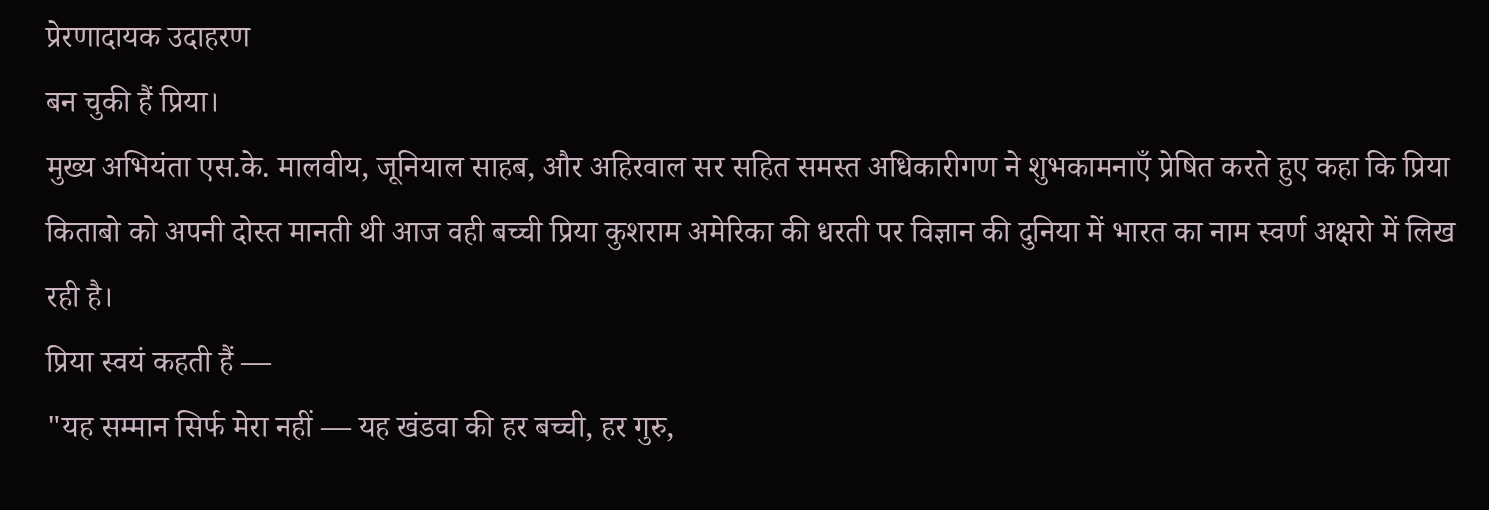प्रेरणादायक उदाहरण
बन चुकी हैं प्रिया।
मुख्य अभियंता एस.के. मालवीय, जूनियाल साहब, और अहिरवाल सर सहित समस्त अधिकारीगण ने शुभकामनाएँ प्रेषित करते हुए कहा कि प्रिया किताबो को अपनी दोस्त मानती थी आज वही बच्ची प्रिया कुशराम अमेरिका की धरती पर विज्ञान की दुनिया में भारत का नाम स्वर्ण अक्षरो में लिख रही है।
प्रिया स्वयं कहती हैं —
"यह सम्मान सिर्फ मेरा नहीं — यह खंडवा की हर बच्ची, हर गुरु,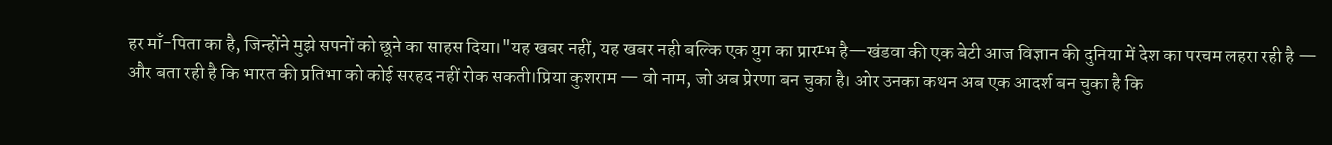हर माँ-पिता का है, जिन्होंने मुझे सपनों को छूने का साहस दिया।"यह खबर नहीं, यह खबर नही बल्कि एक युग का प्रारम्भ है—खंडवा की एक बेटी आज विज्ञान की दुनिया में देश का परचम लहरा रही है — और बता रही है कि भारत की प्रतिभा को कोई सरहद नहीं रोक सकती।प्रिया कुशराम — वो नाम, जो अब प्रेरणा बन चुका है। ओर उनका कथन अब एक आदर्श बन चुका है कि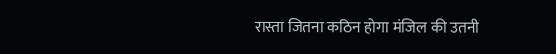रास्ता जितना कठिन होगा मंजिल की उतनी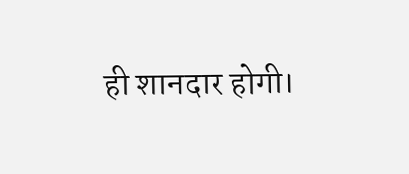ही शानदार होगी।